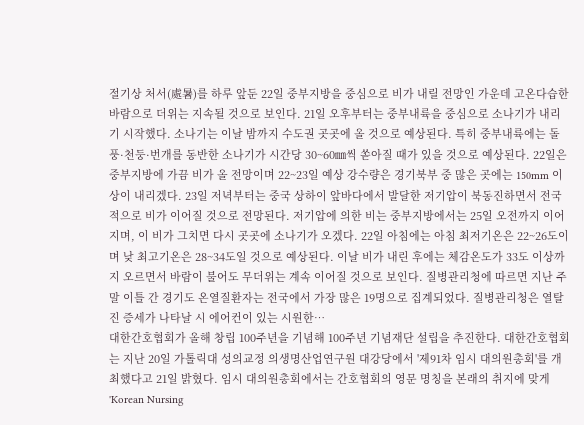절기상 처서(處暑)를 하루 앞둔 22일 중부지방을 중심으로 비가 내릴 전망인 가운데 고온다습한 바람으로 더위는 지속될 것으로 보인다. 21일 오후부터는 중부내륙을 중심으로 소나기가 내리기 시작했다. 소나기는 이날 밤까지 수도권 곳곳에 올 것으로 예상된다. 특히 중부내륙에는 돌풍·천둥·번개를 동반한 소나기가 시간당 30~60㎜씩 쏟아질 때가 있을 것으로 예상된다. 22일은 중부지방에 가끔 비가 올 전망이며 22~23일 예상 강수량은 경기북부 중 많은 곳에는 150mm 이상이 내리겠다. 23일 저녁부터는 중국 상하이 앞바다에서 발달한 저기압이 북동진하면서 전국적으로 비가 이어질 것으로 전망된다. 저기압에 의한 비는 중부지방에서는 25일 오전까지 이어지며, 이 비가 그치면 다시 곳곳에 소나기가 오겠다. 22일 아침에는 아침 최저기온은 22~26도이며 낮 최고기온은 28~34도일 것으로 예상된다. 이날 비가 내린 후에는 체감온도가 33도 이상까지 오르면서 바람이 불어도 무더위는 계속 이어질 것으로 보인다. 질병관리청에 따르면 지난 주말 이틀 간 경기도 온열질환자는 전국에서 가장 많은 19명으로 집계되었다. 질병관리청은 열탈진 증세가 나타날 시 에어컨이 있는 시원한…
대한간호협회가 올해 창립 100주년을 기념해 100주년 기념재단 설립을 추진한다. 대한간호협회는 지난 20일 가톨릭대 성의교정 의생명산업연구원 대강당에서 '제91차 임시 대의원총회'를 개최했다고 21일 밝혔다. 임시 대의원총회에서는 간호협회의 영문 명칭을 본래의 취지에 맞게 'Korean Nursing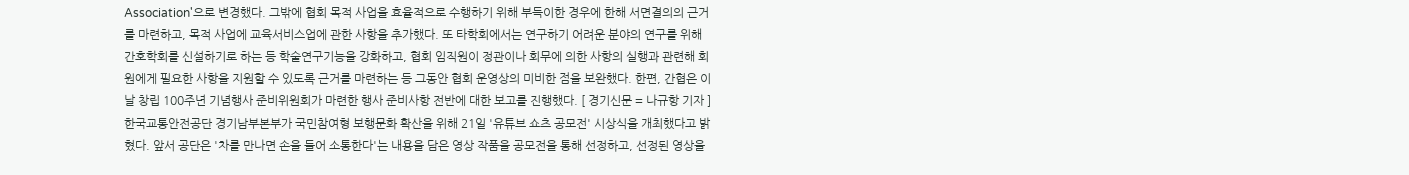Association'으로 변경했다. 그밖에 협회 목적 사업을 효율적으로 수행하기 위해 부득이한 경우에 한해 서면결의의 근거를 마련하고, 목적 사업에 교육서비스업에 관한 사항을 추가했다. 또 타학회에서는 연구하기 어려운 분야의 연구를 위해 간호학회를 신설하기로 하는 등 학술연구기능을 강화하고, 협회 임직원이 정관이나 회무에 의한 사항의 실행과 관련해 회원에게 필요한 사항을 지원할 수 있도록 근거를 마련하는 등 그동안 협회 운영상의 미비한 점을 보완했다. 한편, 간협은 이날 창립 100주년 기념행사 준비위원회가 마련한 행사 준비사항 전반에 대한 보고를 진행했다. [ 경기신문 = 나규항 기자 ]
한국교통안전공단 경기남부본부가 국민참여형 보행문화 확산을 위해 21일 '유튜브 쇼츠 공모전' 시상식을 개최했다고 밝혔다. 앞서 공단은 '차를 만나면 손을 들어 소통한다'는 내용을 담은 영상 작품을 공모전을 통해 선정하고, 선정된 영상을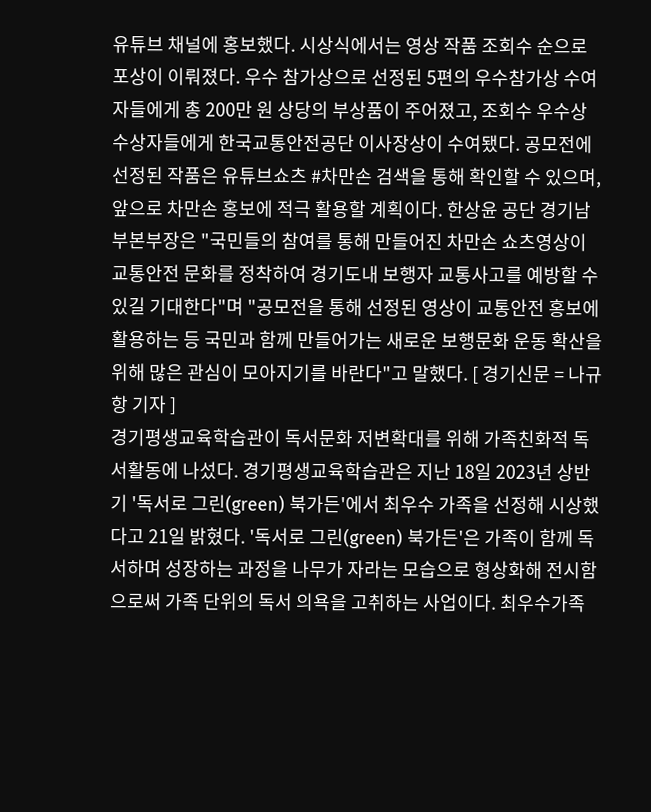유튜브 채널에 홍보했다. 시상식에서는 영상 작품 조회수 순으로 포상이 이뤄졌다. 우수 참가상으로 선정된 5편의 우수참가상 수여자들에게 총 200만 원 상당의 부상품이 주어졌고, 조회수 우수상 수상자들에게 한국교통안전공단 이사장상이 수여됐다. 공모전에 선정된 작품은 유튜브쇼츠 #차만손 검색을 통해 확인할 수 있으며, 앞으로 차만손 홍보에 적극 활용할 계획이다. 한상윤 공단 경기남부본부장은 "국민들의 참여를 통해 만들어진 차만손 쇼츠영상이 교통안전 문화를 정착하여 경기도내 보행자 교통사고를 예방할 수 있길 기대한다"며 "공모전을 통해 선정된 영상이 교통안전 홍보에 활용하는 등 국민과 함께 만들어가는 새로운 보행문화 운동 확산을 위해 많은 관심이 모아지기를 바란다"고 말했다. [ 경기신문 = 나규항 기자 ]
경기평생교육학습관이 독서문화 저변확대를 위해 가족친화적 독서활동에 나섰다. 경기평생교육학습관은 지난 18일 2023년 상반기 '독서로 그린(green) 북가든'에서 최우수 가족을 선정해 시상했다고 21일 밝혔다. '독서로 그린(green) 북가든'은 가족이 함께 독서하며 성장하는 과정을 나무가 자라는 모습으로 형상화해 전시함으로써 가족 단위의 독서 의욕을 고취하는 사업이다. 최우수가족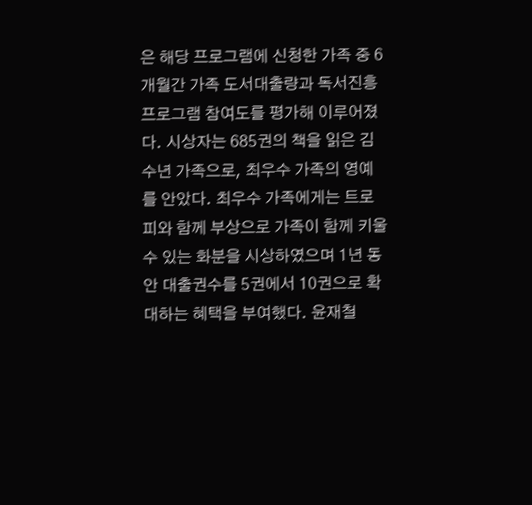은 해당 프로그램에 신청한 가족 중 6개월간 가족 도서대출량과 독서진흥 프로그램 참여도를 평가해 이루어졌다. 시상자는 685권의 책을 읽은 김수년 가족으로, 최우수 가족의 영예를 안았다. 최우수 가족에게는 트로피와 함께 부상으로 가족이 함께 키울 수 있는 화분을 시상하였으며 1년 동안 대출권수를 5권에서 10권으로 확대하는 혜택을 부여했다. 윤재철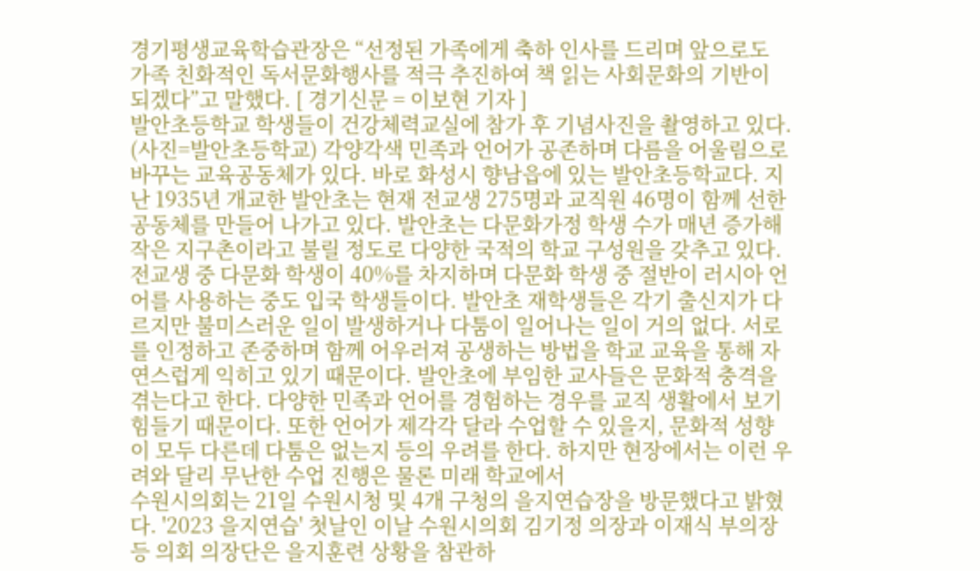경기평생교육학습관장은 “선정된 가족에게 축하 인사를 드리며 앞으로도 가족 친화적인 독서문화행사를 적극 추진하여 책 읽는 사회문화의 기반이 되겠다”고 말했다. [ 경기신문 = 이보현 기자 ]
발안초등학교 학생들이 건강체력교실에 참가 후 기념사진을 촬영하고 있다. (사진=발안초등학교) 각양각색 민족과 언어가 공존하며 다름을 어울림으로 바꾸는 교육공동체가 있다. 바로 화성시 향남읍에 있는 발안초등학교다. 지난 1935년 개교한 발안초는 현재 전교생 275명과 교직원 46명이 함께 선한 공동체를 만들어 나가고 있다. 발안초는 다문화가정 학생 수가 매년 증가해 작은 지구촌이라고 불릴 정도로 다양한 국적의 학교 구성원을 갖추고 있다. 전교생 중 다문화 학생이 40%를 차지하며 다문화 학생 중 절반이 러시아 언어를 사용하는 중도 입국 학생들이다. 발안초 재학생들은 각기 출신지가 다르지만 불미스러운 일이 발생하거나 다툼이 일어나는 일이 거의 없다. 서로를 인정하고 존중하며 함께 어우러져 공생하는 방법을 학교 교육을 통해 자연스럽게 익히고 있기 때문이다. 발안초에 부임한 교사들은 문화적 충격을 겪는다고 한다. 다양한 민족과 언어를 경험하는 경우를 교직 생활에서 보기 힘들기 때문이다. 또한 언어가 제각각 달라 수업할 수 있을지, 문화적 성향이 모두 다른데 다툼은 없는지 등의 우려를 한다. 하지만 현장에서는 이런 우려와 달리 무난한 수업 진행은 물론 미래 학교에서
수원시의회는 21일 수원시청 및 4개 구청의 을지연습장을 방문했다고 밝혔다. '2023 을지연습' 첫날인 이날 수원시의회 김기정 의장과 이재식 부의장 등 의회 의장단은 을지훈련 상황을 참관하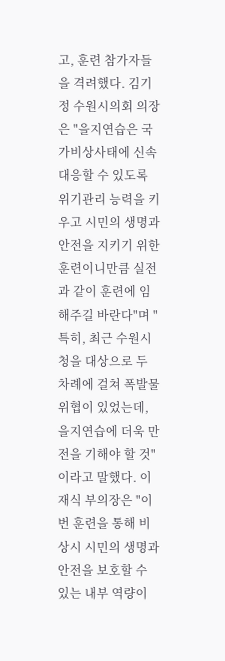고, 훈련 참가자들을 격려했다. 김기정 수원시의회 의장은 "을지연습은 국가비상사태에 신속 대응할 수 있도록 위기관리 능력을 키우고 시민의 생명과 안전을 지키기 위한 훈련이니만큼 실전과 같이 훈련에 임해주길 바란다"며 "특히, 최근 수원시청을 대상으로 두 차례에 걸쳐 폭발물 위협이 있었는데, 을지연습에 더욱 만전을 기해야 할 것"이라고 말했다. 이재식 부의장은 "이번 훈련을 통해 비상시 시민의 생명과 안전을 보호할 수 있는 내부 역량이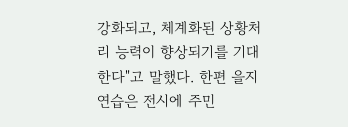강화되고, 체계화된 상황처리 능력이 향상되기를 기대한다"고 말했다. 한편 을지연습은 전시에 주민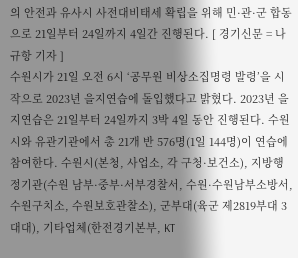의 안전과 유사시 사전대비태세 확립을 위해 민·관·군 합동으로 21일부터 24일까지 4일간 진행된다. [ 경기신문 = 나규항 기자 ]
수원시가 21일 오전 6시 ‘공무원 비상소집명령 발령’을 시작으로 2023년 을지연습에 돌입했다고 밝혔다. 2023년 을지연습은 21일부터 24일까지 3박 4일 동안 진행된다. 수원시와 유관기관에서 총 21개 반 576명(1일 144명)이 연습에 참여한다. 수원시(본청, 사업소, 각 구청·보건소), 지방행정기관(수원 남부·중부·서부경찰서, 수원·수원남부소방서, 수원구치소, 수원보호관찰소), 군부대(육군 제2819부대 3대대), 기타업체(한전경기본부, KT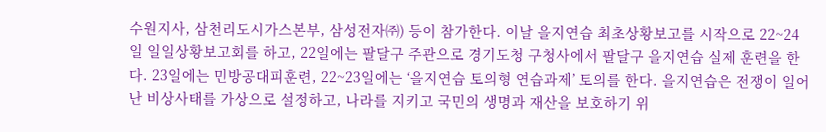수원지사, 삼천리도시가스본부, 삼성전자㈜) 등이 참가한다. 이날 을지연습 최초상황보고를 시작으로 22~24일 일일상황보고회를 하고, 22일에는 팔달구 주관으로 경기도청 구청사에서 팔달구 을지연습 실제 훈련을 한다. 23일에는 민방공대피훈련, 22~23일에는 ‘을지연습 토의형 연습과제’ 토의를 한다. 을지연습은 전쟁이 일어난 비상사태를 가상으로 설정하고, 나라를 지키고 국민의 생명과 재산을 보호하기 위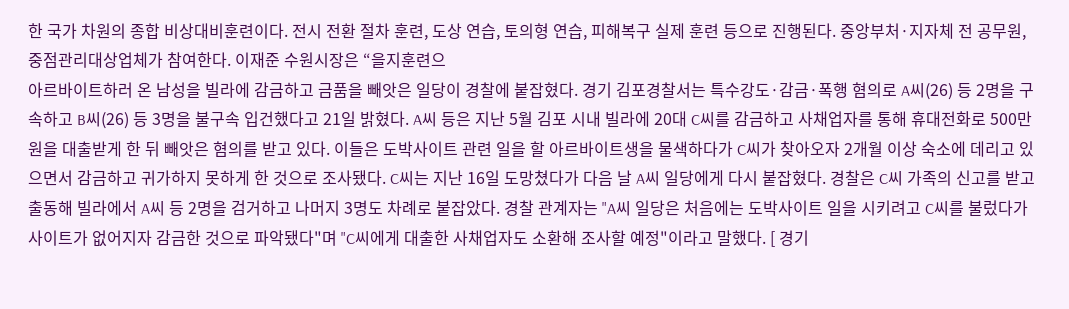한 국가 차원의 종합 비상대비훈련이다. 전시 전환 절차 훈련, 도상 연습, 토의형 연습, 피해복구 실제 훈련 등으로 진행된다. 중앙부처·지자체 전 공무원, 중점관리대상업체가 참여한다. 이재준 수원시장은 “을지훈련으
아르바이트하러 온 남성을 빌라에 감금하고 금품을 빼앗은 일당이 경찰에 붙잡혔다. 경기 김포경찰서는 특수강도·감금·폭행 혐의로 A씨(26) 등 2명을 구속하고 B씨(26) 등 3명을 불구속 입건했다고 21일 밝혔다. A씨 등은 지난 5월 김포 시내 빌라에 20대 C씨를 감금하고 사채업자를 통해 휴대전화로 500만원을 대출받게 한 뒤 빼앗은 혐의를 받고 있다. 이들은 도박사이트 관련 일을 할 아르바이트생을 물색하다가 C씨가 찾아오자 2개월 이상 숙소에 데리고 있으면서 감금하고 귀가하지 못하게 한 것으로 조사됐다. C씨는 지난 16일 도망쳤다가 다음 날 A씨 일당에게 다시 붙잡혔다. 경찰은 C씨 가족의 신고를 받고 출동해 빌라에서 A씨 등 2명을 검거하고 나머지 3명도 차례로 붙잡았다. 경찰 관계자는 "A씨 일당은 처음에는 도박사이트 일을 시키려고 C씨를 불렀다가 사이트가 없어지자 감금한 것으로 파악됐다"며 "C씨에게 대출한 사채업자도 소환해 조사할 예정"이라고 말했다. [ 경기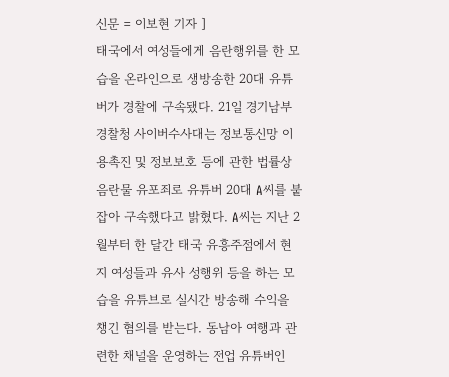신문 = 이보현 기자 ]
태국에서 여성들에게 음란행위를 한 모습을 온라인으로 생방송한 20대 유튜버가 경찰에 구속됐다. 21일 경기남부경찰청 사이버수사대는 정보통신망 이용촉진 및 정보보호 등에 관한 법률상 음란물 유포죄로 유튜버 20대 A씨를 붙잡아 구속했다고 밝혔다. A씨는 지난 2월부터 한 달간 태국 유흥주점에서 현지 여성들과 유사 성행위 등을 하는 모습을 유튜브로 실시간 방송해 수익을 챙긴 혐의를 받는다. 동남아 여행과 관련한 채널을 운영하는 전업 유튜버인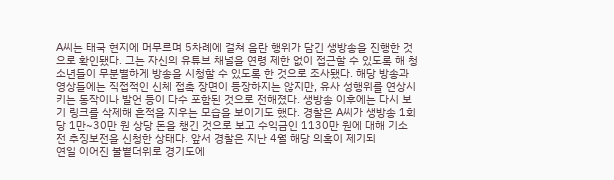A씨는 태국 현지에 머무르며 5차례에 걸쳐 음란 행위가 담긴 생방송을 진행한 것으로 확인됐다. 그는 자신의 유튜브 채널을 연령 제한 없이 접근할 수 있도록 해 청소년들이 무분별하게 방송을 시청할 수 있도록 한 것으로 조사됐다. 해당 방송과 영상들에는 직접적인 신체 접촉 장면이 등장하지는 않지만, 유사 성행위를 연상시키는 동작이나 발언 등이 다수 포함된 것으로 전해졌다. 생방송 이후에는 다시 보기 링크를 삭제해 흔적을 지우는 모습을 보이기도 했다. 경찰은 A씨가 생방송 1회당 1만~30만 원 상당 돈을 챙긴 것으로 보고 수익금인 1130만 원에 대해 기소 전 추징보전을 신청한 상태다. 앞서 경찰은 지난 4월 해당 의혹이 제기되
연일 이어진 불볕더위로 경기도에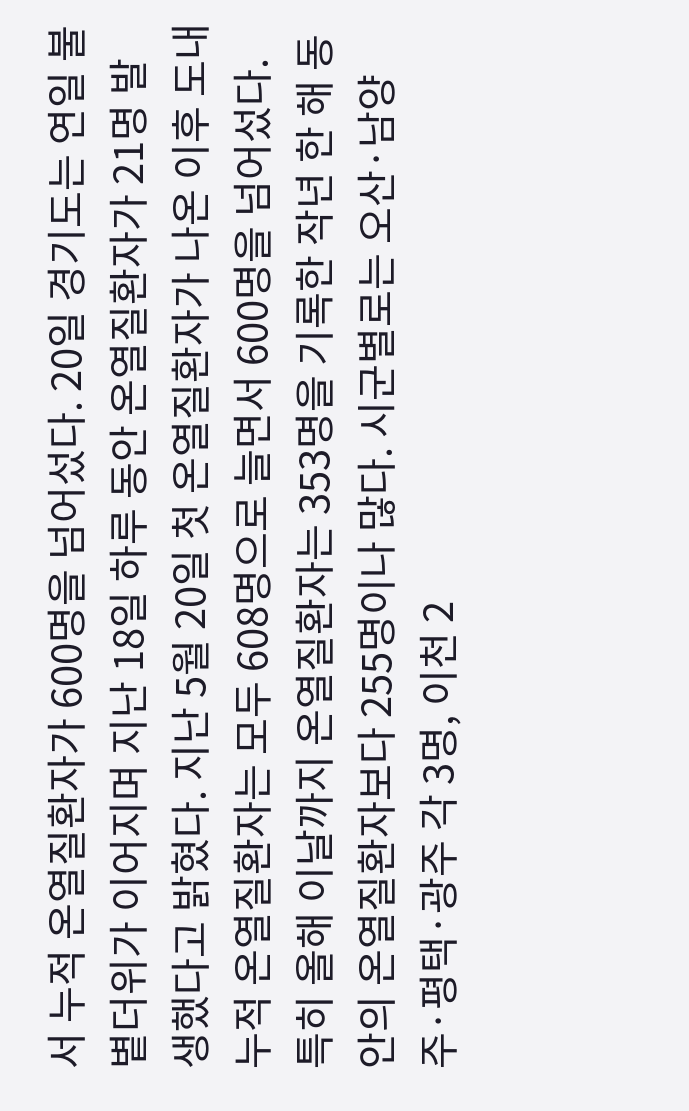서 누적 온열질환자가 600명을 넘어섰다. 20일 경기도는 연일 불볕더위가 이어지며 지난 18일 하루 동안 온열질환자가 21명 발생했다고 밝혔다. 지난 5월 20일 첫 온열질환자가 나온 이후 도내 누적 온열질환자는 모두 608명으로 늘면서 600명을 넘어섰다. 특히 올해 이날까지 온열질환자는 353명을 기록한 작년 한 해 동안의 온열질환자보다 255명이나 많다. 시군별로는 오산·남양주·평택·광주 각 3명, 이천 2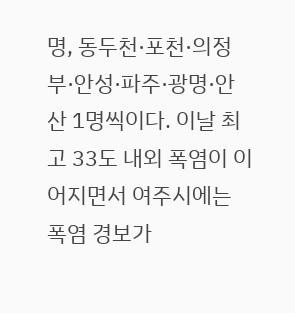명, 동두천·포천·의정부·안성·파주·광명·안산 1명씩이다. 이날 최고 33도 내외 폭염이 이어지면서 여주시에는 폭염 경보가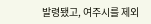발령됐고, 여주시를 제외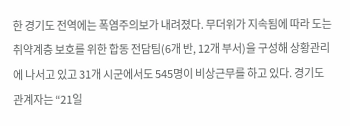한 경기도 전역에는 폭염주의보가 내려졌다. 무더위가 지속됨에 따라 도는 취약계층 보호를 위한 합동 전담팀(6개 반, 12개 부서)을 구성해 상황관리에 나서고 있고 31개 시군에서도 545명이 비상근무를 하고 있다. 경기도 관계자는 “21일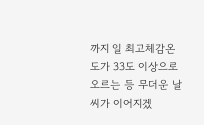까지 일 최고체감온도가 33도 이상으로 오르는 등 무더운 날씨가 이어지겠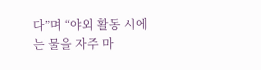다”며 “야외 활동 시에는 물을 자주 마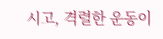시고, 격렬한 운동이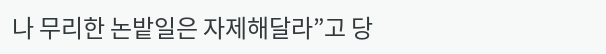나 무리한 논밭일은 자제해달라”고 당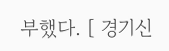부했다. [ 경기신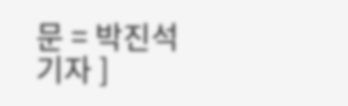문 = 박진석 기자 ]